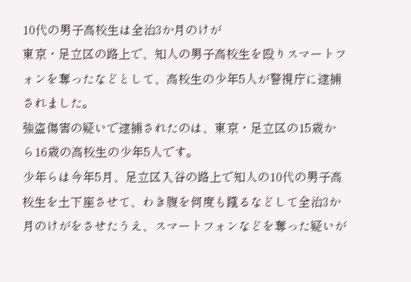10代の男子高校生は全治3か月のけが
東京・足立区の路上で、知人の男子高校生を殴りスマートフォンを奪ったなどとして、高校生の少年5人が警視庁に逮捕されました。
強盗傷害の疑いで逮捕されたのは、東京・足立区の15歳から16歳の高校生の少年5人です。
少年らは今年5月、足立区入谷の路上で知人の10代の男子高校生を土下座させて、わき腹を何度も蹴るなどして全治3か月のけがをさせたうえ、スマートフォンなどを奪った疑いが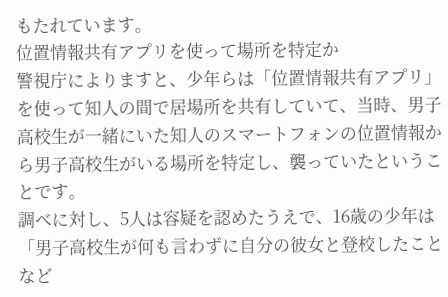もたれています。
位置情報共有アプリを使って場所を特定か
警視庁によりますと、少年らは「位置情報共有アプリ」を使って知人の間で居場所を共有していて、当時、男子高校生が一緒にいた知人のスマートフォンの位置情報から男子高校生がいる場所を特定し、襲っていたということです。
調べに対し、5人は容疑を認めたうえで、16歳の少年は「男子高校生が何も言わずに自分の彼女と登校したことなど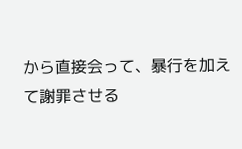から直接会って、暴行を加えて謝罪させる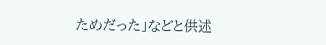ためだった」などと供述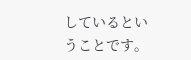しているということです。